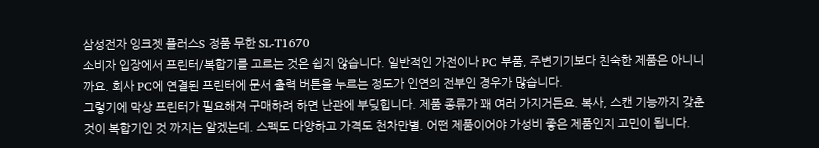삼성전자 잉크젯 플러스S 정품 무한 SL-T1670
소비자 입장에서 프린터/복합기를 고르는 것은 쉽지 않습니다. 일반적인 가전이나 PC 부품, 주변기기보다 친숙한 제품은 아니니까요. 회사 PC에 연결된 프린터에 문서 출력 버튼을 누르는 정도가 인연의 전부인 경우가 많습니다.
그렇기에 막상 프린터가 필요해져 구매하려 하면 난관에 부딪힙니다. 제품 종류가 꽤 여러 가지거든요. 복사, 스캔 기능까지 갖춘 것이 복합기인 것 까지는 알겠는데. 스펙도 다양하고 가격도 천차만별. 어떤 제품이어야 가성비 좋은 제품인지 고민이 됩니다.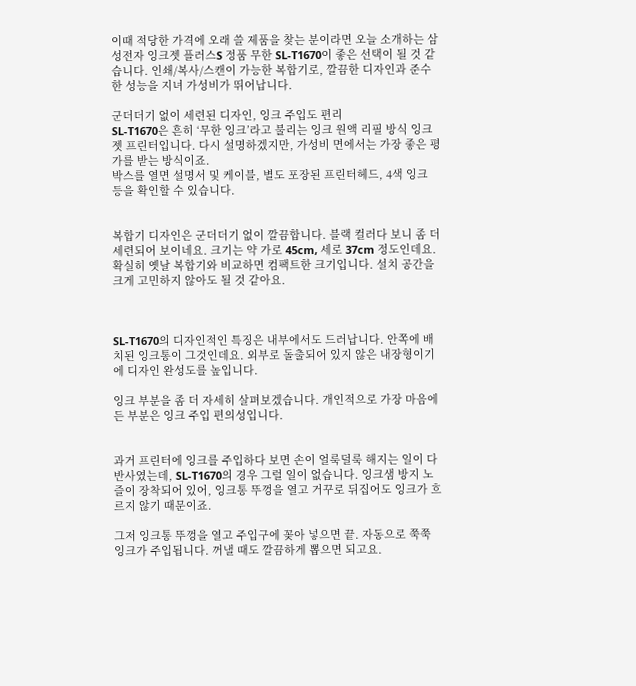이때 적당한 가격에 오래 쓸 제품을 찾는 분이라면 오늘 소개하는 삼성전자 잉크젯 플러스S 정품 무한 SL-T1670이 좋은 선택이 될 것 같습니다. 인쇄/복사/스캔이 가능한 복합기로, 깔끔한 디자인과 준수한 성능을 지녀 가성비가 뛰어납니다.

군더더기 없이 세련된 디자인, 잉크 주입도 편리
SL-T1670은 흔히 ‘무한 잉크’라고 불리는 잉크 원액 리필 방식 잉크젯 프린터입니다. 다시 설명하겠지만, 가성비 면에서는 가장 좋은 평가를 받는 방식이죠.
박스를 열면 설명서 및 케이블, 별도 포장된 프린터헤드, 4색 잉크 등을 확인할 수 있습니다.


복합기 디자인은 군더더기 없이 깔끔합니다. 블랙 컬러다 보니 좀 더 세련되어 보이네요. 크기는 약 가로 45cm, 세로 37cm 정도인데요. 확실히 옛날 복합기와 비교하면 컴팩트한 크기입니다. 설치 공간을 크게 고민하지 않아도 될 것 같아요.



SL-T1670의 디자인적인 특징은 내부에서도 드러납니다. 안쪽에 배치된 잉크통이 그것인데요. 외부로 돌출되어 있지 않은 내장형이기에 디자인 완성도를 높입니다.

잉크 부분을 좀 더 자세히 살펴보겠습니다. 개인적으로 가장 마음에 든 부분은 잉크 주입 편의성입니다.


과거 프린터에 잉크를 주입하다 보면 손이 얼룩덜룩 해지는 일이 다반사였는데, SL-T1670의 경우 그럴 일이 없습니다. 잉크샘 방지 노즐이 장착되어 있어, 잉크통 뚜껑을 열고 거꾸로 뒤집어도 잉크가 흐르지 않기 때문이죠.

그저 잉크통 뚜껑을 열고 주입구에 꽂아 넣으면 끝. 자동으로 쭉쭉 잉크가 주입됩니다. 꺼낼 때도 깔끔하게 뽑으면 되고요.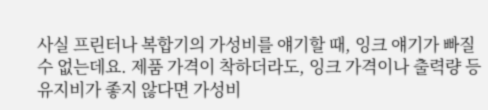사실 프린터나 복합기의 가성비를 얘기할 때, 잉크 얘기가 빠질 수 없는데요. 제품 가격이 착하더라도, 잉크 가격이나 출력량 등 유지비가 좋지 않다면 가성비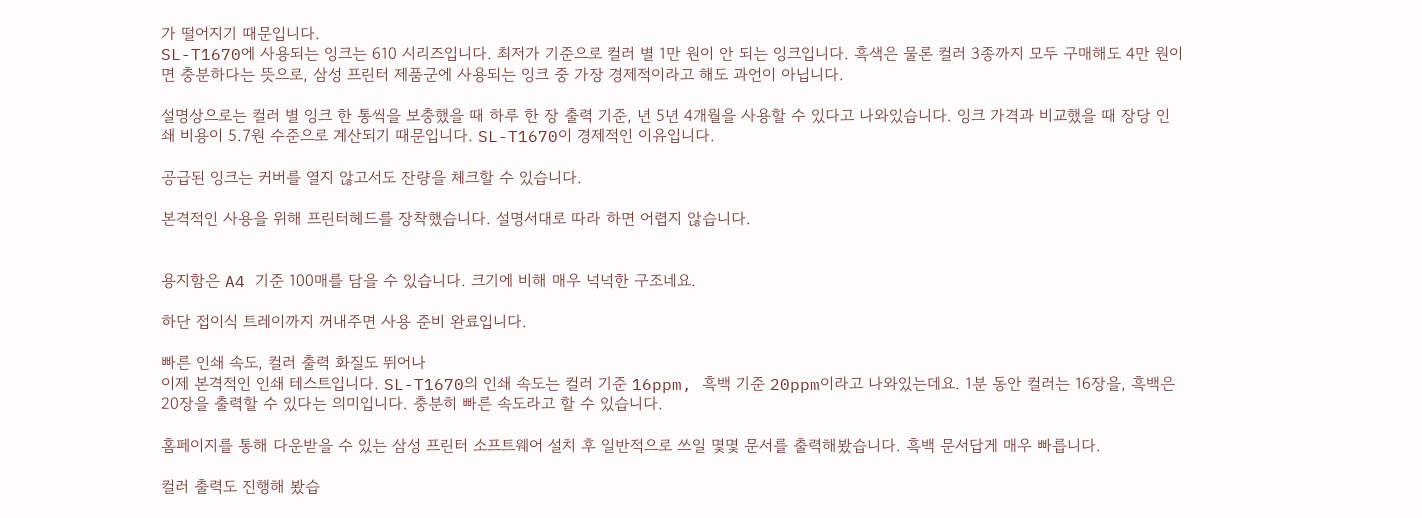가 떨어지기 때문입니다.
SL-T1670에 사용되는 잉크는 610 시리즈입니다. 최저가 기준으로 컬러 별 1만 원이 안 되는 잉크입니다. 흑색은 물론 컬러 3종까지 모두 구매해도 4만 원이면 충분하다는 뜻으로, 삼성 프린터 제품군에 사용되는 잉크 중 가장 경제적이라고 해도 과언이 아닙니다.

설명상으로는 컬러 별 잉크 한 통씩을 보충했을 때 하루 한 장 출력 기준, 년 5년 4개월을 사용할 수 있다고 나와있습니다. 잉크 가격과 비교했을 때 장당 인쇄 비용이 5.7원 수준으로 계산되기 때문입니다. SL-T1670이 경제적인 이유입니다.

공급된 잉크는 커버를 열지 않고서도 잔량을 체크할 수 있습니다.

본격적인 사용을 위해 프린터헤드를 장착했습니다. 설명서대로 따라 하면 어렵지 않습니다.


용지함은 A4 기준 100매를 담을 수 있습니다. 크기에 비해 매우 넉넉한 구조네요.

하단 접이식 트레이까지 꺼내주면 사용 준비 완료입니다.

빠른 인쇄 속도, 컬러 출력 화질도 뛰어나
이제 본격적인 인쇄 테스트입니다. SL-T1670의 인쇄 속도는 컬러 기준 16ppm, 흑백 기준 20ppm이라고 나와있는데요. 1분 동안 컬러는 16장을, 흑백은 20장을 출력할 수 있다는 의미입니다. 충분히 빠른 속도라고 할 수 있습니다.

홈페이지를 통해 다운받을 수 있는 삼성 프린터 소프트웨어 설치 후 일반적으로 쓰일 몇몇 문서를 출력해봤습니다. 흑백 문서답게 매우 빠릅니다.

컬러 출력도 진행해 봤습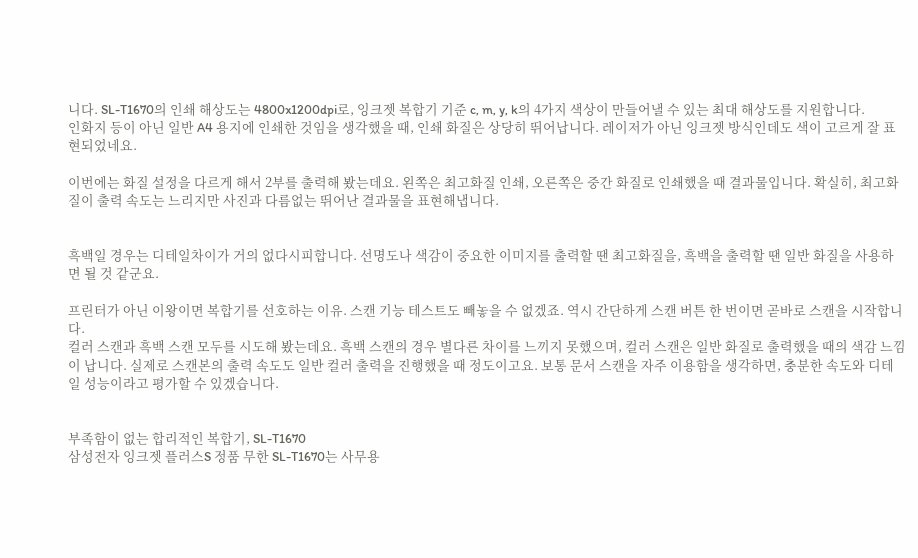니다. SL-T1670의 인쇄 해상도는 4800x1200dpi로, 잉크젯 복합기 기준 c, m, y, k의 4가지 색상이 만들어낼 수 있는 최대 해상도를 지원합니다.
인화지 등이 아닌 일반 A4 용지에 인쇄한 것임을 생각했을 때, 인쇄 화질은 상당히 뛰어납니다. 레이저가 아닌 잉크젯 방식인데도 색이 고르게 잘 표현되었네요.

이번에는 화질 설정을 다르게 해서 2부를 출력해 봤는데요. 왼쪽은 최고화질 인쇄, 오른쪽은 중간 화질로 인쇄했을 때 결과물입니다. 확실히, 최고화질이 출력 속도는 느리지만 사진과 다름없는 뛰어난 결과물을 표현해냅니다.


흑백일 경우는 디테일차이가 거의 없다시피합니다. 선명도나 색감이 중요한 이미지를 출력할 땐 최고화질을, 흑백을 출력할 땐 일반 화질을 사용하면 될 것 같군요.

프린터가 아닌 이왕이면 복합기를 선호하는 이유. 스캔 기능 테스트도 빼놓을 수 없겠죠. 역시 간단하게 스캔 버튼 한 번이면 곧바로 스캔을 시작합니다.
컬러 스캔과 흑백 스캔 모두를 시도해 봤는데요. 흑백 스캔의 경우 별다른 차이를 느끼지 못했으며, 컬러 스캔은 일반 화질로 출력했을 때의 색감 느낌이 납니다. 실제로 스캔본의 출력 속도도 일반 컬러 출력을 진행했을 때 정도이고요. 보통 문서 스캔을 자주 이용함을 생각하면, 충분한 속도와 디테일 성능이라고 평가할 수 있겠습니다.


부족함이 없는 합리적인 복합기, SL-T1670
삼성전자 잉크젯 플러스S 정품 무한 SL-T1670는 사무용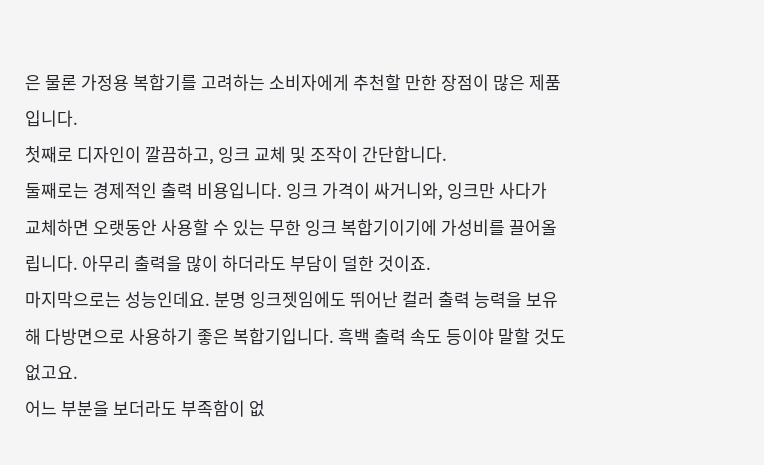은 물론 가정용 복합기를 고려하는 소비자에게 추천할 만한 장점이 많은 제품입니다.
첫째로 디자인이 깔끔하고, 잉크 교체 및 조작이 간단합니다.
둘째로는 경제적인 출력 비용입니다. 잉크 가격이 싸거니와, 잉크만 사다가 교체하면 오랫동안 사용할 수 있는 무한 잉크 복합기이기에 가성비를 끌어올립니다. 아무리 출력을 많이 하더라도 부담이 덜한 것이죠.
마지막으로는 성능인데요. 분명 잉크젯임에도 뛰어난 컬러 출력 능력을 보유해 다방면으로 사용하기 좋은 복합기입니다. 흑백 출력 속도 등이야 말할 것도 없고요.
어느 부분을 보더라도 부족함이 없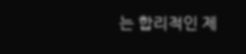는 합리적인 제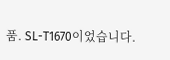품. SL-T1670이었습니다.